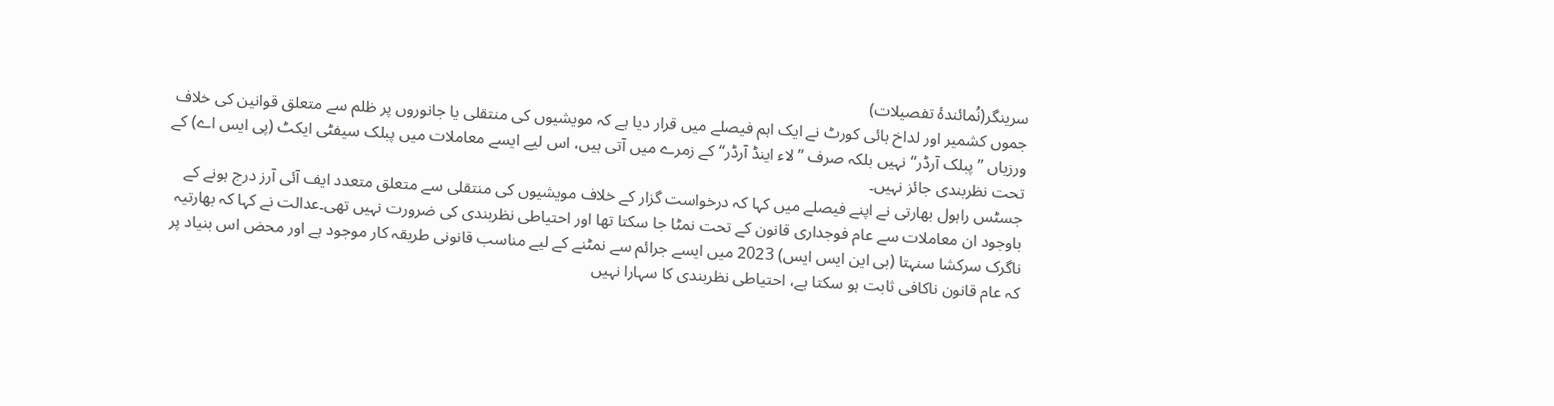سرینگر(نُمائندۂ تفصیلات)
جموں کشمیر اور لداخ ہائی کورٹ نے ایک اہم فیصلے میں قرار دیا ہے کہ مویشیوں کی منتقلی یا جانوروں پر ظلم سے متعلق قوانین کی خلاف ورزیاں ’’پبلک آرڈر‘‘ نہیں بلکہ صرف ’’لاء اینڈ آرڈر‘‘ کے زمرے میں آتی ہیں، اس لیے ایسے معاملات میں پبلک سیفٹی ایکٹ (پی ایس اے) کے تحت نظربندی جائز نہیں۔
جسٹس راہول بھارتی نے اپنے فیصلے میں کہا کہ درخواست گزار کے خلاف مویشیوں کی منتقلی سے متعلق متعدد ایف آئی آرز درج ہونے کے باوجود ان معاملات سے عام فوجداری قانون کے تحت نمٹا جا سکتا تھا اور احتیاطی نظربندی کی ضرورت نہیں تھی۔عدالت نے کہا کہ بھارتیہ ناگرک سرکشا سنہتا (بی این ایس ایس) 2023 میں ایسے جرائم سے نمٹنے کے لیے مناسب قانونی طریقہ کار موجود ہے اور محض اس بنیاد پر کہ عام قانون ناکافی ثابت ہو سکتا ہے، احتیاطی نظربندی کا سہارا نہیں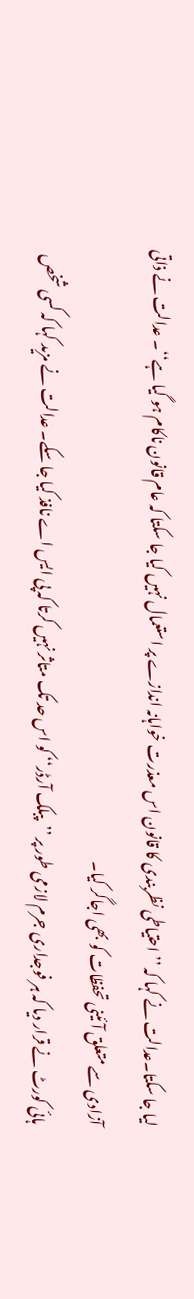لیا جا سکتا۔عدالت نے کہا کہ ’’احتیاطی نظربندی کا قانون اس معذرت خواہانہ اندازے پر استعمال نہیں کیا جا سکتا کہ عام قانون ناکام ہو گیا ہے‘‘۔ عدالت نے ذاتی آزادی سے متعلق آئینی تحفظات کو بھی اجاگر کیا۔
ہائی کورٹ نے قرار دیا کہ ہر فوجداری جرم لازمی طور پر ’’پبلک آرڈر‘‘ کو اس حد تک متاثر نہیں کرتا کہ پی ایس اے نافذ کیا جا سکے۔ عدالت نے مزید کہا کہ کسی شخص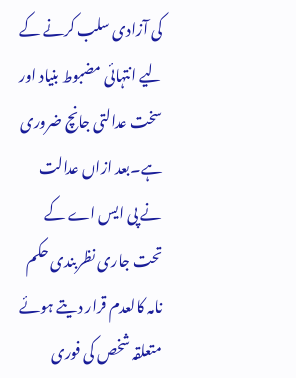کی آزادی سلب کرنے کے لیے انتہائی مضبوط بنیاد اور سخت عدالتی جانچ ضروری ہے۔بعد ازاں عدالت نے پی ایس اے کے تحت جاری نظربندی حکم نامہ کالعدم قرار دیتے ہوئے متعلقہ شخص کی فوری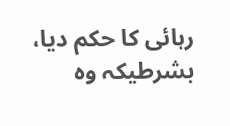رہائی کا حکم دیا، بشرطیکہ وہ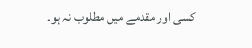کسی اور مقدمے میں مطلوب نہ ہو۔